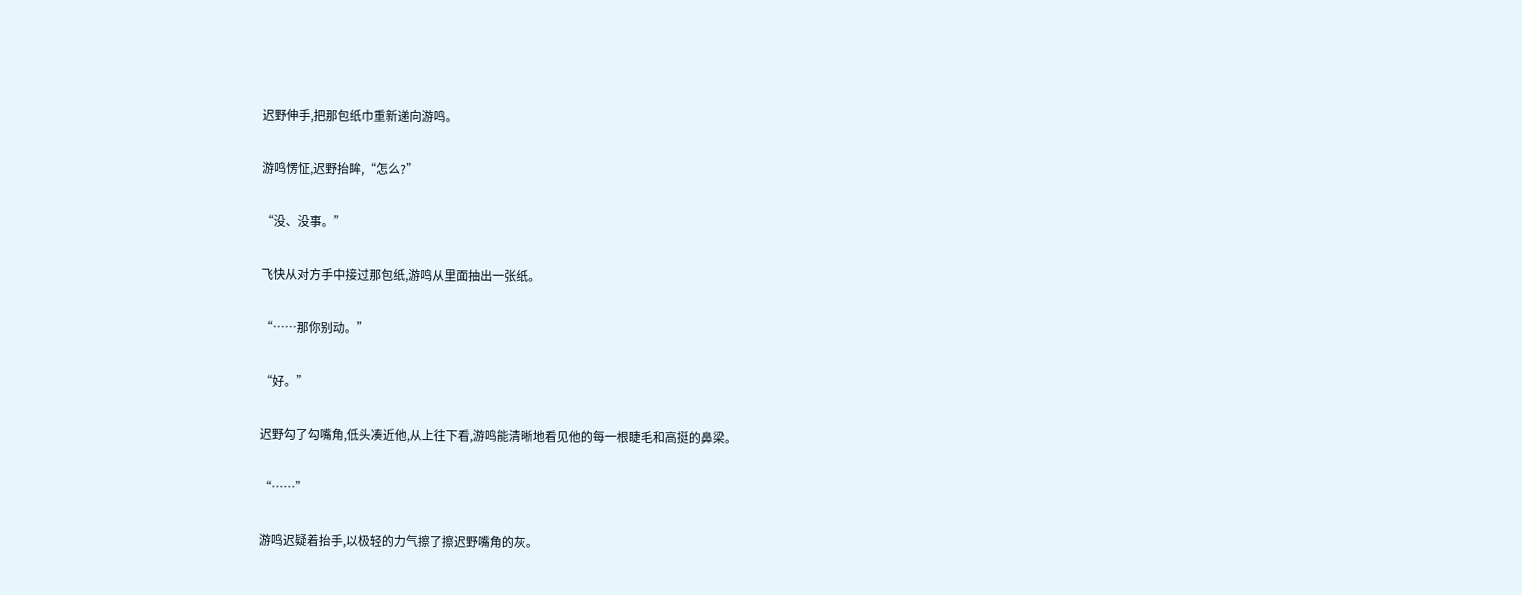迟野伸手,把那包纸巾重新递向游鸣。

游鸣愣怔,迟野抬眸,“怎么?”

“没、没事。”

飞快从对方手中接过那包纸,游鸣从里面抽出一张纸。

“……那你别动。”

“好。”

迟野勾了勾嘴角,低头凑近他,从上往下看,游鸣能清晰地看见他的每一根睫毛和高挺的鼻梁。

“……”

游鸣迟疑着抬手,以极轻的力气擦了擦迟野嘴角的灰。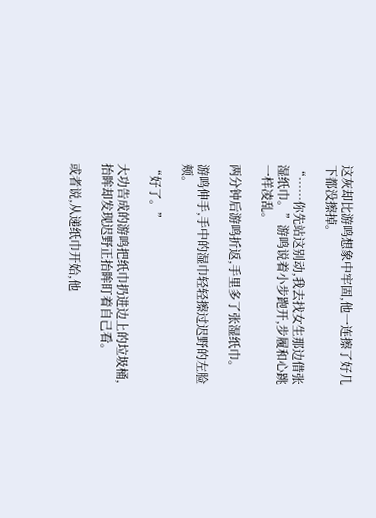这灰却比游鸣想象中牢固,他一连擦了好几下都没擦掉。

“……你先站这别动,我去找女生那边借张湿纸巾。”游鸣说着小步跑开,步履和心跳一样凌乱。

两分钟后游鸣折返,手里多了张湿纸巾。

游鸣伸手,手中的湿巾轻轻擦过迟野的左脸颊。

“好了。”

大功告成的游鸣把纸巾扔进边上的垃圾桶,抬眸却发现迟野正抬眸盯着自己看。

或者说,从递纸巾开始,他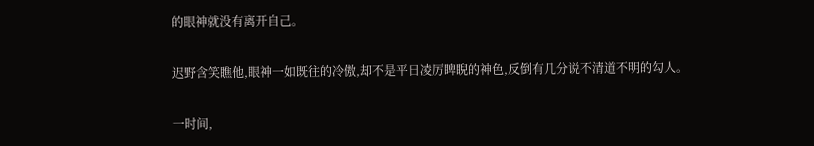的眼神就没有离开自己。

迟野含笑瞧他,眼神一如既往的冷傲,却不是平日凌厉睥睨的神色,反倒有几分说不清道不明的勾人。

一时间,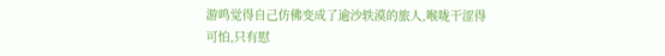游鸣觉得自己仿佛变成了逾沙轶漠的旅人,喉咙干涩得可怕,只有慰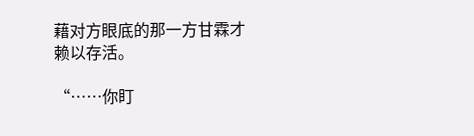藉对方眼底的那一方甘霖才赖以存活。

“……你盯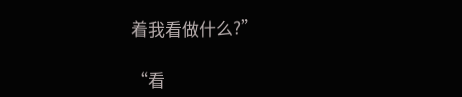着我看做什么?”

“看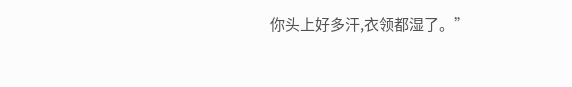你头上好多汗,衣领都湿了。”